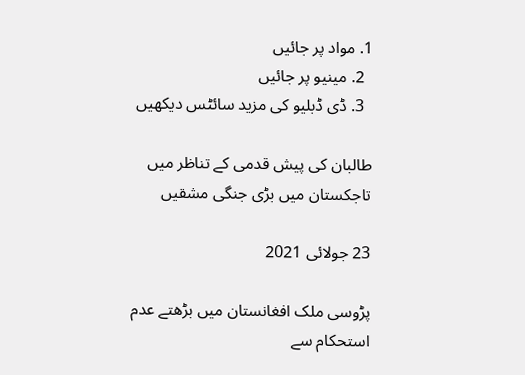1. مواد پر جائیں
  2. مینیو پر جائیں
  3. ڈی ڈبلیو کی مزید سائٹس دیکھیں

طالبان کی پیش قدمی کے تناظر میں تاجکستان میں بڑی جنگی مشقیں

23 جولائی 2021

پڑوسی ملک افغانستان میں بڑھتے عدم استحکام سے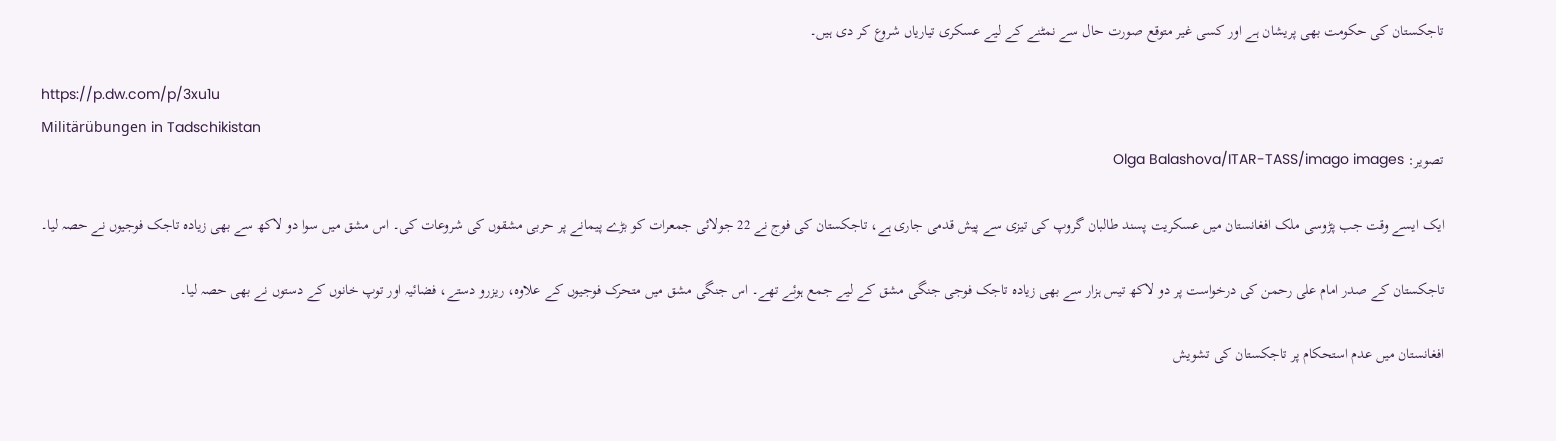تاجکستان کی حکومت بھی پریشان ہے اور کسی غیر متوقع صورت حال سے نمٹنے کے لیے عسکری تیاریاں شروع کر دی ہیں۔

https://p.dw.com/p/3xu1u
Militärübungen in Tadschikistan
تصویر: Olga Balashova/ITAR-TASS/imago images

ایک ایسے وقت جب پڑوسی ملک افغانستان میں عسکریت پسند طالبان گروپ کی تیزی سے پیش قدمی جاری ہے، تاجکستان کی فوج نے 22 جولائی جمعرات کو بڑے پیمانے پر حربی مشقوں کی شروعات کی۔ اس مشق میں سوا دو لاکھ سے بھی زیادہ تاجک فوجیوں نے حصہ لیا۔

تاجکستان کے صدر امام علی رحمن کی درخواست پر دو لاکھ تیس ہزار سے بھی زیادہ تاجک فوجی جنگی مشق کے لیے جمع ہوئے تھے۔ اس جنگی مشق میں متحرک فوجیوں کے علاوہ، ریزرو دستے، فضائیہ اور توپ خانوں کے دستوں نے بھی حصہ لیا۔

افغانستان میں عدم استحکام پر تاجکستان کی تشویش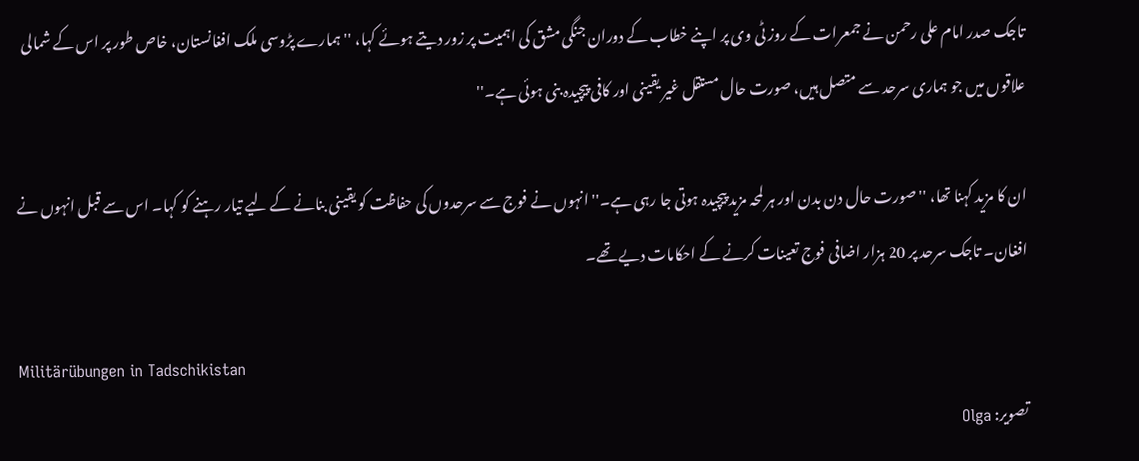تاجک صدر امام علی رحمن نے جمعرات کے روز ٹی وی پر اپنے خطاب کے دوران جنگی مشق کی اہمیت پر زور دیتے ہوئے کہا، ''ہمارے پڑوسی ملک افغانستان، خاص طور پر اس کے شمالی علاقوں میں جو ہماری سرحد سے متصل ہیں، صورت حال مستقل غیر یقینی اور کافی پیچیدہ بنی ہوئی ہے۔''

ان کا مزید کہنا تھا، ''صورت حال دن بدن اور ہر لمحہ مزید پیچیدہ ہوتی جا رہی ہے۔'' انہوں نے فوج سے سرحدوں کی حفاظت کو یقینی بنانے کے لیے تیار رہنے کو کہا۔ اس سے قبل انہوں نے افغان۔ تاجک سرحد پر 20 ہزار اضافی فوج تعینات کرنے کے احکامات دیے تھے۔

Militärübungen in Tadschikistan
تصویر: Olga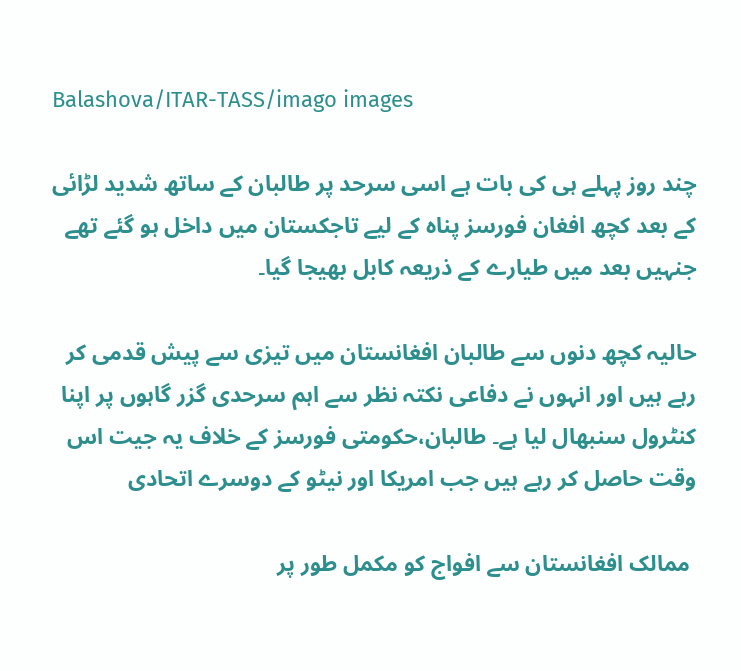Balashova/ITAR-TASS/imago images

چند روز پہلے ہی کی بات ہے اسی سرحد پر طالبان کے ساتھ شدید لڑائی کے بعد کچھ افغان فورسز پناہ کے لیے تاجکستان میں داخل ہو گئے تھے جنہیں بعد میں طیارے کے ذریعہ کابل بھیجا گیا۔

حالیہ کچھ دنوں سے طالبان افغانستان میں تیزی سے پیش قدمی کر رہے ہیں اور انہوں نے دفاعی نکتہ نظر سے اہم سرحدی گزر گاہوں پر اپنا کنٹرول سنبھال لیا ہے۔ طالبان،حکومتی فورسز کے خلاف یہ جیت اس وقت حاصل کر رہے ہیں جب امریکا اور نیٹو کے دوسرے اتحادی

 ممالک افغانستان سے افواج کو مکمل طور پر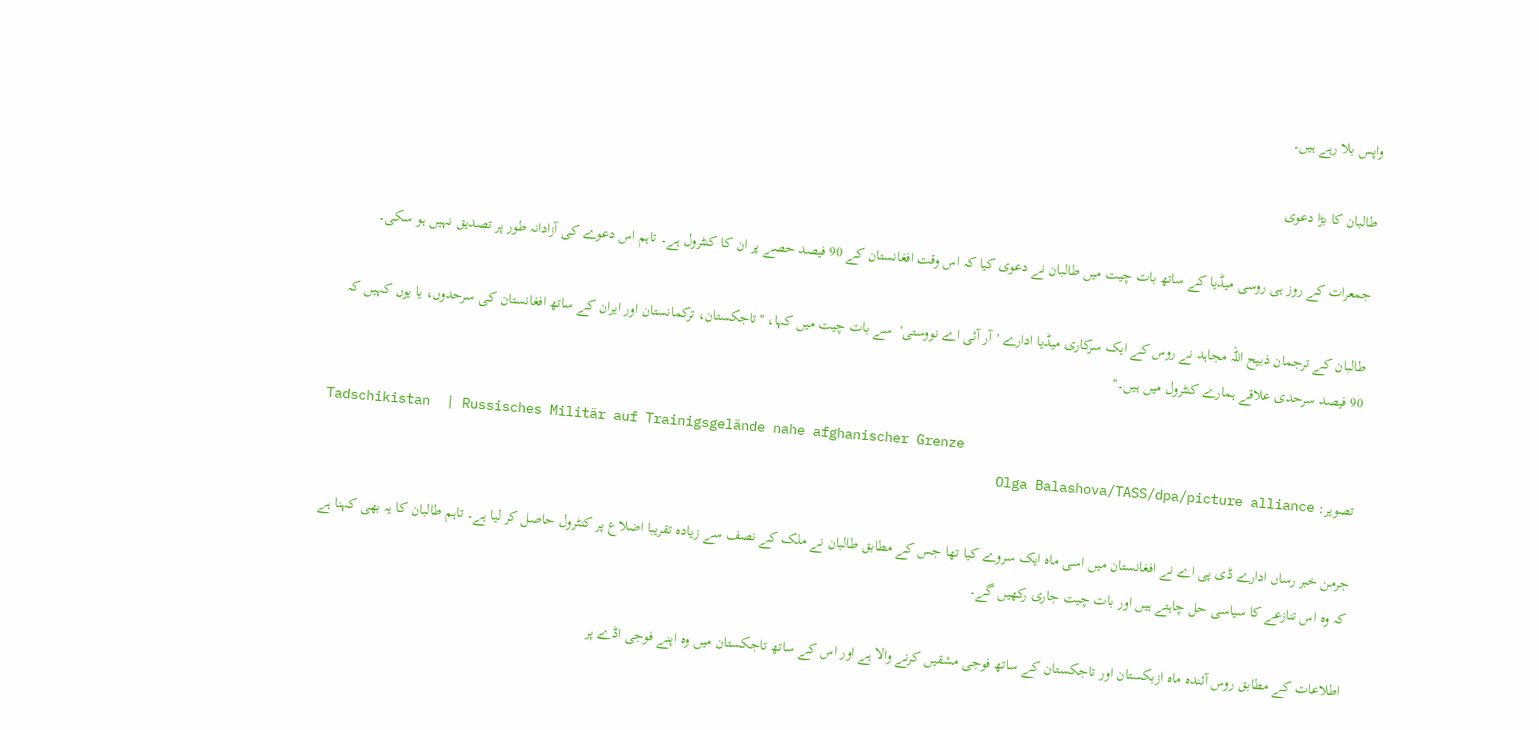واپس بلا رہے ہیں۔

طالبان کا بڑا دعوی

جمعرات کے روز ہی روسی میڈیا کے ساتھ بات چیت میں طالبان نے دعوی کیا کہ اس وقت افغانستان کے 90 فیصد حصے پر ان کا کنٹرول ہے۔ تاہم اس دعوے کی آزادانہ طور پر تصدیق نہیں ہو سکی۔

طالبان کے ترجمان ذبیح اللہ مجاہد نے روس کے ایک سرکاری میڈیا ادارے 'آر آئی اے نووستی'  سے بات چیت میں کہا، ''تاجکستان، ترکمانستان اور ایران کے ساتھ افغانستان کی سرحدوں، یا یوں کہیں کہ 90 فیصد سرحدی علاقے ہمارے کنٹرول میں ہیں۔''

Tadschikistan  | Russisches Militär auf Trainigsgelände nahe afghanischer Grenze
تصویر: Olga Balashova/TASS/dpa/picture alliance

جرمن خبر رساں ادارے ڈی پی اے نے افغانستان میں اسی ماہ ایک سروے کیا تھا جس کے مطابق طالبان نے ملک کے نصف سے زیادہ تقریبا اضلاع پر کنٹرول حاصل کر لیا ہے۔ تاہم طالبان کا یہ بھی کہنا ہے کہ وہ اس تنازعے کا سیاسی حل چاہتے ہیں اور بات چیت جاری رکھیں گے۔

اطلاعات کے مطابق روس آئندہ ماہ ازبکستان اور تاجکستان کے ساتھ فوجی مشقیں کرنے والا ہے اور اس کے ساتھ تاجکستان میں وہ اپنے فوجی اڈے پر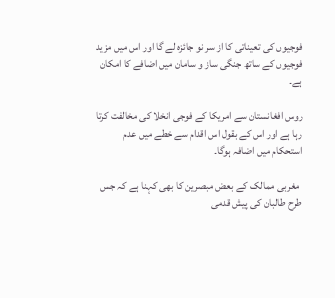فوجیوں کی تعیناتی کا از سر نو جائزہ لے گا اور اس میں مزید فوجیوں کے ساتھ جنگی ساز و سامان میں اضافے کا امکان ہے۔

روس افغانستان سے امریکا کے فوجی انخلا کی مخالفت کرتا رہا ہے اور اس کے بقول اس اقدام سے خطے میں عدم استحکام میں اضافہ ہوگا۔

 مغربی ممالک کے بعض مبصرین کا بھی کہنا ہے کہ جس طرح طالبان کی پیش قدمی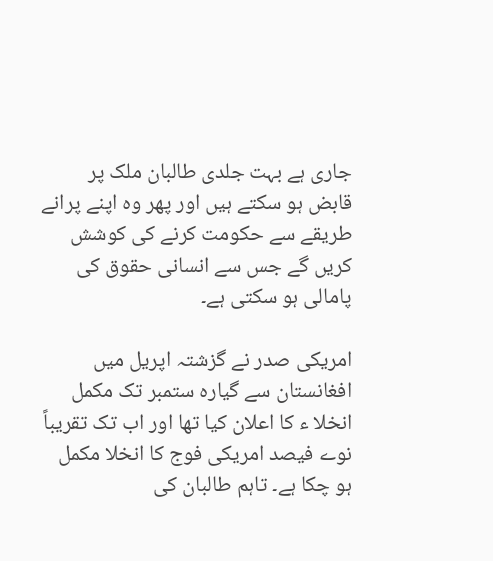جاری ہے بہت جلدی طالبان ملک پر قابض ہو سکتے ہیں اور پھر وہ اپنے پرانے طریقے سے حکومت کرنے کی کوشش کریں گے جس سے انسانی حقوق کی پامالی ہو سکتی ہے۔

امریکی صدر نے گزشتہ اپریل میں افغانستان سے گیارہ ستمبر تک مکمل انخلا ء کا اعلان کیا تھا اور اب تک تقریباً نوے فیصد امریکی فوج کا انخلا مکمل ہو چکا ہے۔ تاہم طالبان کی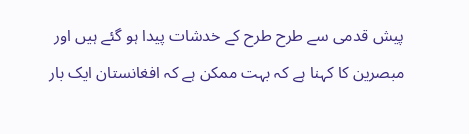پیش قدمی سے طرح طرح کے خدشات پیدا ہو گئے ہیں اور مبصرین کا کہنا ہے کہ بہت ممکن ہے کہ افغانستان ایک بار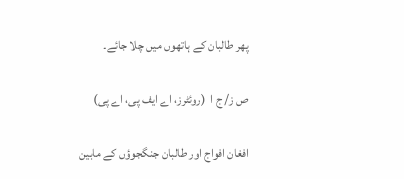پھر طالبان کے ہاتھوں میں چلا جائے۔

ص ز/ ج ا  (روئٹرز، اے ایف پی، اے پی)

افغان افواج اور طالبان جنگجوؤں کے مابین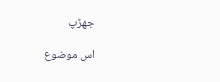جھڑپ

اس موضوع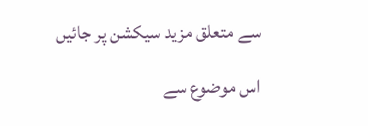سے متعلق مزید سیکشن پر جائیں

اس موضوع سے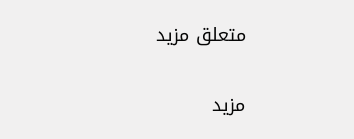متعلق مزید

مزید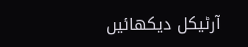آرٹیکل دیکھائیں